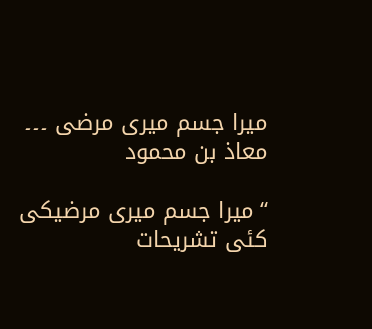میرا جسم میری مرضی ۔۔۔ معاذ بن محمود

“میرا جسم میری مرضیکی کئی تشریحات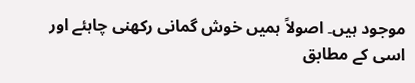موجود ہیں۔ اصولاً ہمیں خوش گمانی رکھنی چاہئے اور اسی کے مطابق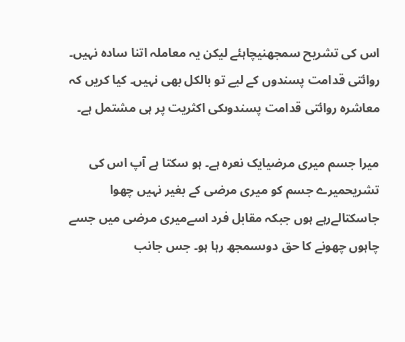اس کی تشریح سمجھنیچاہئے لیکن یہ معاملہ اتنا سادہ نہیں۔ روائتی قدامت پسندوں کے لیے تو بالکل بھی نہیں۔ کیا کریں کہ معاشرہ روائتی قدامت پسندوںکی اکثریت پر ہی مشتمل ہے۔

میرا جسم میری مرضیایک نعرہ ہے۔ ہو سکتا ہے آپ اس کی تشریحمیرے جسم کو میری مرضی کے بغیر نہیں چھوا جاسکتالےرہے ہوں جبکہ مقابل فرد اسےمیری مرضی میں جسے چاہوں چھونے کا حق دوںسمجھ رہا ہو۔ جس جانب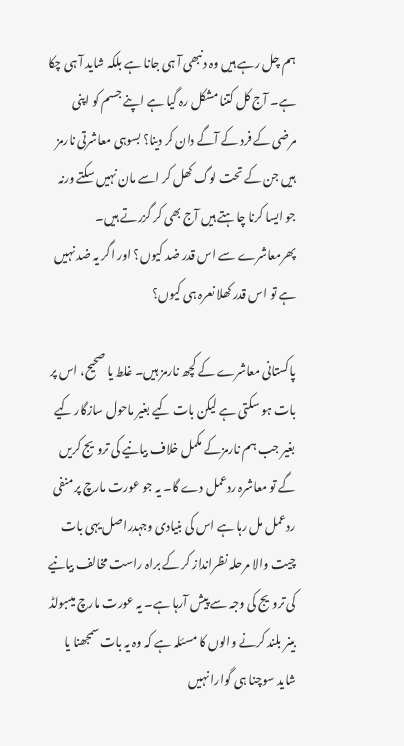ہم چل رہے ہیں وہ دنبھی آ ہی جانا ہے بلکہ شاید آ ہی چکا ہے۔ آج کل کتنا مشکل رہ گیا ہے اپنے جسم کو اپنی مرضی کے فرد کے آگے دان کر دینا؟ بسوہی معاشرتی نارمز ہیں جن کے تحت لوگ کھل کر اسے مان نہیں سکتے ورنہ جو ایسا کرنا چاہتے ہیں آج بھی کر گزرتے ہیں۔ پھرمعاشرے سے اس قدر ضد کیوں؟ اور اگر یہ ضد نہیں ہے تو اس قدر کھلا نعرہ ہی کیوں؟

پاکستانی معاشرے کے کچھ نارمز ہیں۔ غلط یا صحیح، اس پر بات ہو سکتی ہے لیکن بات کیے بغیر ماحول سازگار کیے بغیر جب ہم نارمزکے مکمل خلاف بیانیے کی ترویج کریں گے تو معاشرہ ردعمل دے گا۔ یہ جو عورت مارچ پر منفی ردعمل مل رہا ہے اس کی بنیادی وجہدراصل یہی بات چیت والا مرحلہ نظرانداز کر کے براہ راست مخالف بیانیے کی ترویج کی وجہ سے پیش آرہا ہے۔ یہ عورت مارچ میںبولڈ بینر بلند کرنے والوں کا مسئلہ ہے کہ وہ یہ بات سمجھنا یا شاید سوچنا ہی گوارا نہیں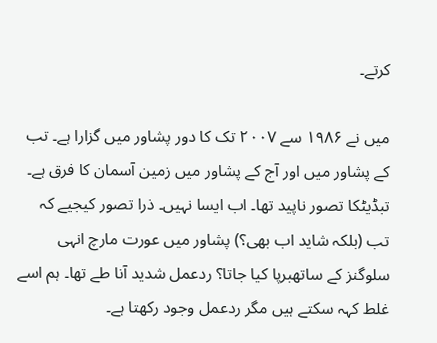کرتے۔

میں نے ۱۹۸۶ سے ۲۰۰۷ تک کا دور پشاور میں گزارا ہے۔ تب کے پشاور میں اور آج کے پشاور میں زمین آسمان کا فرق ہے۔ تبڈیٹکا تصور ناپید تھا۔ اب ایسا نہیں۔ ذرا تصور کیجیے کہ تب (بلکہ شاید اب بھی؟) پشاور میں عورت مارچ انہی سلوگنز کے ساتھبرپا کیا جاتا؟ ردعمل شدید آنا طے تھا۔ ہم اسے غلط کہہ سکتے ہیں مگر ردعمل وجود رکھتا ہے۔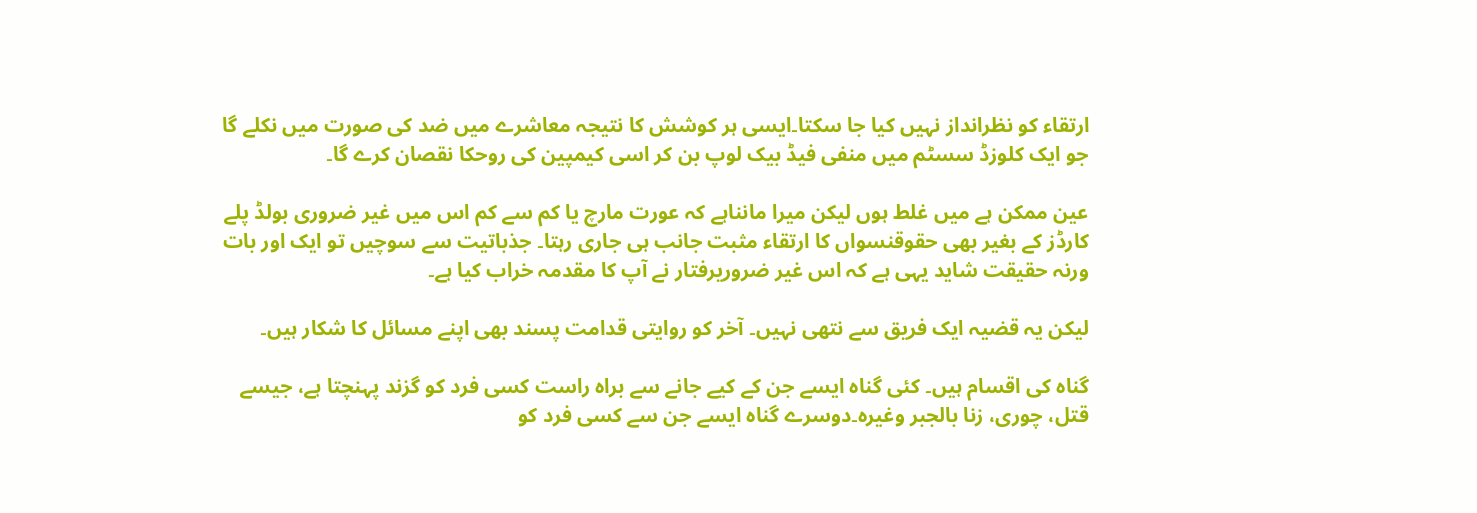ارتقاء کو نظرانداز نہیں کیا جا سکتا۔ایسی ہر کوشش کا نتیجہ معاشرے میں ضد کی صورت میں نکلے گا جو ایک کلوزڈ سسٹم میں منفی فیڈ بیک لوپ بن کر اسی کیمپین کی روحکا نقصان کرے گا۔

عین ممکن ہے میں غلط ہوں لیکن میرا مانناہے کہ عورت مارچ یا کم سے کم اس میں غیر ضروری بولڈ پلے کارڈز کے بغیر بھی حقوقنسواں کا ارتقاء مثبت جانب ہی جاری رہتا۔ جذباتیت سے سوچیں تو ایک اور بات ورنہ حقیقت شاید یہی ہے کہ اس غیر ضروریرفتار نے آپ کا مقدمہ خراب کیا ہے۔

لیکن یہ قضیہ ایک فریق سے نتھی نہیں۔ آخر کو روایتی قدامت پسند بھی اپنے مسائل کا شکار ہیں۔

گناہ کی اقسام ہیں۔ کئی گناہ ایسے جن کے کیے جانے سے براہ راست کسی فرد کو گزند پہنچتا ہے، جیسے قتل، چوری، زنا بالجبر وغیرہ۔دوسرے گناہ ایسے جن سے کسی فرد کو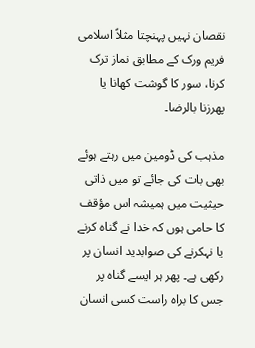نقصان نہیں پہنچتا مثلاً اسلامی فریم ورک کے مطابق نماز ترک کرنا، سور کا گوشت کھانا یا پھرزنا بالرضا۔

مذہب کی ڈومین میں رہتے ہوئے بھی بات کی جائے تو میں ذاتی حیثیت میں ہمیشہ اس مؤقف کا حامی ہوں کہ خدا نے گناہ کرنے یا نہکرنے کی صوابدید انسان پر رکھی ہے۔ پھر ہر ایسے گناہ پر جس کا براہ راست کسی انسان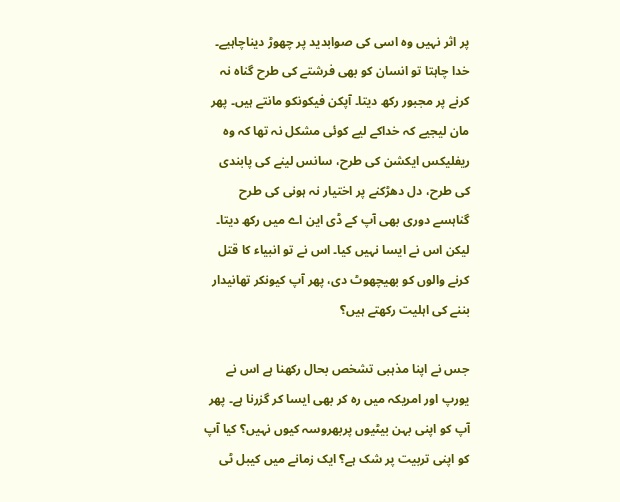پر اثر نہیں وہ اسی کی صوابدید پر چھوڑ دیناچاہیے۔ خدا چاہتا تو انسان کو بھی فرشتے کی طرح گناہ نہ کرنے پر مجبور رکھ دیتا۔ آپکن فیکونکو مانتے ہیں۔ پھر مان لیجیے کہ خداکے لیے کوئی مشکل نہ تھا کہ وہ ریفلیکس ایکشن کی طرح، سانس لینے کی پابندی کی طرح، دل دھڑکنے پر اختیار نہ ہونی کی طرح گناہسے دوری بھی آپ کے ڈی این اے میں رکھ دیتا۔ لیکن اس نے ایسا نہیں کیا۔ اس نے تو انبیاء کا قتل کرنے والوں کو بھیچھوٹ دی، پھر آپ کیونکر تھانیدار بننے کی اہلیت رکھتے ہیں؟

جس نے اپنا مذہبی تشخص بحال رکھنا ہے اس نے یورپ اور امریکہ میں رہ کر بھی ایسا کر گزرنا ہے۔ پھر آپ کو اپنی بہن بیٹیوں پربھروسہ کیوں نہیں؟ کیا آپ کو اپنی تربیت پر شک ہے؟ ایک زمانے میں کیبل ٹی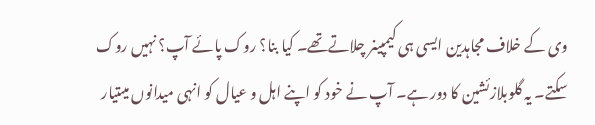وی کے خلاف مجاہدین ایسی ہی کیمپینر چلاتےتھے۔ کیا بنا؟ روک پائے آپ؟ نہیں روک سکتے۔ یہ گلوبلازئشین کا دور ہے۔ آپ نے خود کو اپنے اہل و عیال کو انہی میدانوں میںتیار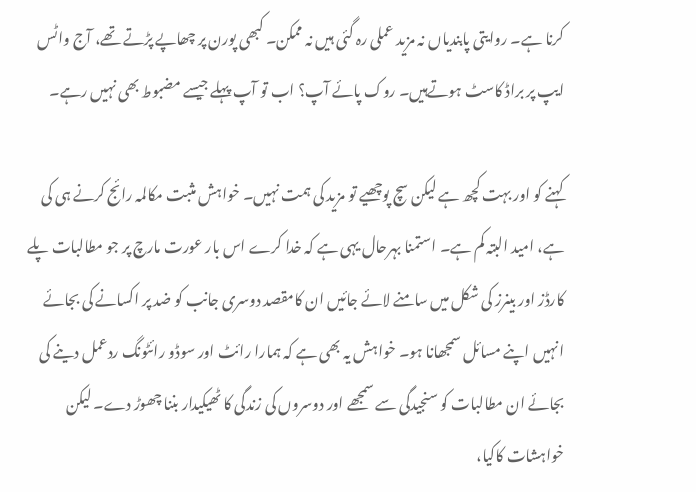کرنا ہے۔ روایتی پابندیاں نہ مزید عملی رہ گئی ہیں نہ ممکن۔ کبھی پورن پر چھاپے پڑتے تھے، آج واٹس ایپ پر براڈ کاسٹ ہوتےہیں۔ روک پائے آپ؟ اب تو آپ پہلے جیسے مضبوط بھی نہیں رہے۔

کہنے کو اور بہت کچھ ہے لیکن سچ پوچھیے تو مزید کی ہمت نہیں۔ خواہش مثبت مکالمہ رائج کرنے ہی کی ہے، امید البتہ کم ہے۔ استمنا بہرحال یہی ہے کہ خدا کرے اس بار عورت مارچ پر جو مطالبات پلے کارڈز اور بینرز کی شکل میں سامنے لائے جائیں ان کامقصد دوسری جانب کو ضد پر اکسانے کی بجائے انہیں اپنے مسائل سمجھانا ہو۔ خواہش یہ بھی ہے کہ ہمارا رائٹ اور سوڈو رائٹونگ ردعمل دینے کی بجائے ان مطالبات کو سنجیدگی سے سمجھے اور دوسروں کی زندگی کا ٹھیکیدار بننا چھوڑ دے۔ لیکن خواہشات کاکیا،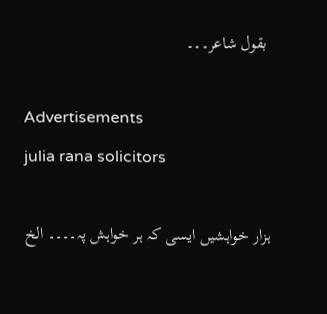بقول شاعر۔۔۔

Advertisements
julia rana solicitors

ہزار خواہشیں ایسی کہ ہر خواہش پہ۔۔۔۔ الخ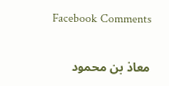Facebook Comments

معاذ بن محمود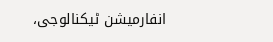انفارمیشن ٹیکنالوجی،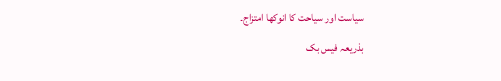سیاست اور سیاحت کا انوکھا امتزاج۔

بذریعہ فیس بک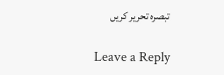تبصرہ تحریر کریں

Leave a Reply